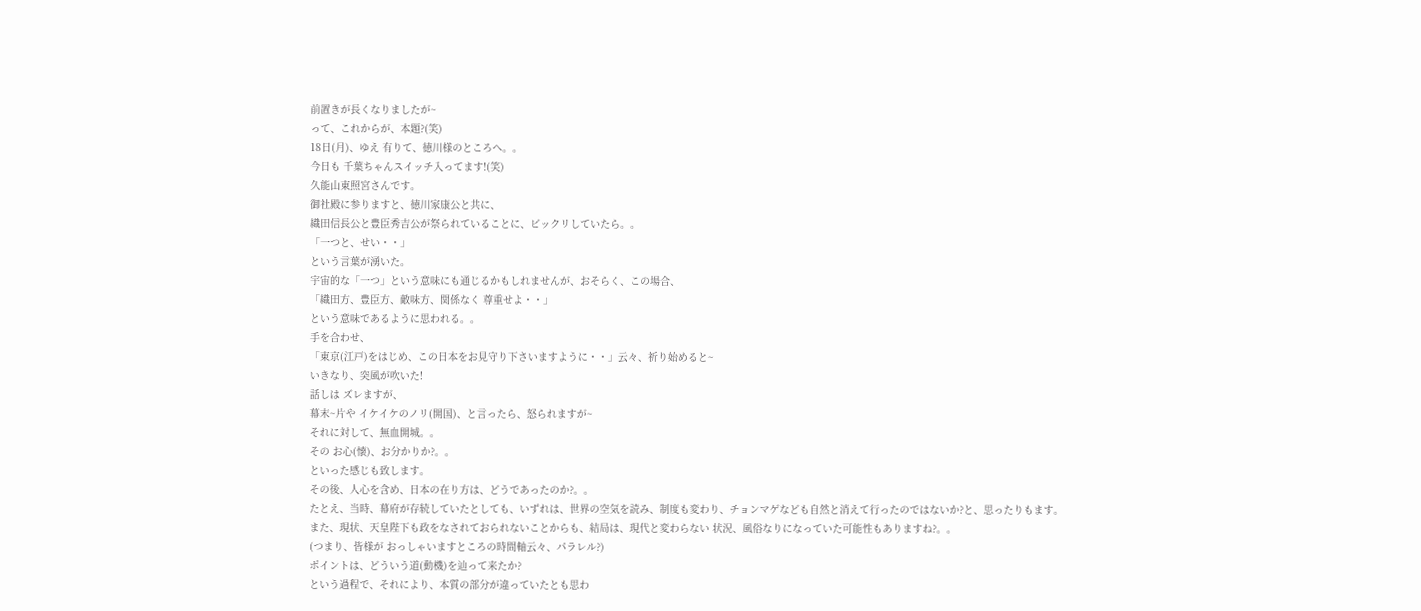前置きが長くなりましたが~
って、これからが、本題?(笑)
18日(月)、ゆえ 有りて、徳川様のところへ。。
今日も 千葉ちゃんスイッチ入ってます!(笑)
久能山東照宮さんです。
御社殿に参りますと、徳川家康公と共に、
織田信長公と豊臣秀吉公が祭られていることに、ビックリしていたら。。
「一つと、せい・・」
という言葉が湧いた。
宇宙的な「一つ」という意味にも通じるかもしれませんが、おそらく、この場合、
「織田方、豊臣方、敵味方、関係なく 尊重せよ・・」
という意味であるように思われる。。
手を合わせ、
「東京(江戸)をはじめ、この日本をお見守り下さいますように・・」云々、祈り始めると~
いきなり、突風が吹いた!
話しは ズレますが、
幕末~片や イケイケのノリ(開国)、と言ったら、怒られますが~
それに対して、無血開城。。
その お心(懐)、お分かりか?。。
といった感じも致します。
その後、人心を含め、日本の在り方は、どうであったのか?。。
たとえ、当時、幕府が存続していたとしても、いずれは、世界の空気を読み、制度も変わり、チョンマゲなども自然と消えて行ったのではないか?と、思ったりもます。
また、現状、天皇陛下も政をなされておられないことからも、結局は、現代と変わらない 状況、風俗なりになっていた可能性もありますね?。。
(つまり、皆様が おっしゃいますところの時間軸云々、パラレル?)
ポイントは、どういう道(動機)を辿って来たか?
という過程で、それにより、本質の部分が違っていたとも思わ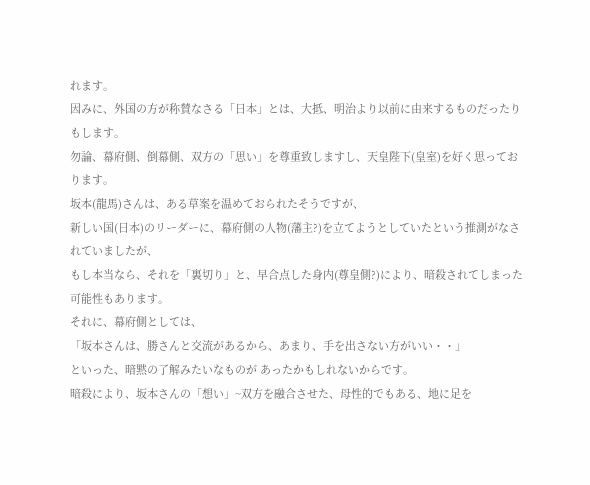れます。
因みに、外国の方が称賛なさる「日本」とは、大抵、明治より以前に由来するものだったりもします。
勿論、幕府側、倒幕側、双方の「思い」を尊重致しますし、天皇陛下(皇室)を好く思っております。
坂本(龍馬)さんは、ある草案を温めておられたそうですが、
新しい国(日本)のリーダーに、幕府側の人物(藩主?)を立てようとしていたという推測がなされていましたが、
もし本当なら、それを「裏切り」と、早合点した身内(尊皇側?)により、暗殺されてしまった可能性もあります。
それに、幕府側としては、
「坂本さんは、勝さんと交流があるから、あまり、手を出さない方がいい・・」
といった、暗黙の了解みたいなものが あったかもしれないからです。
暗殺により、坂本さんの「想い」~双方を融合させた、母性的でもある、地に足を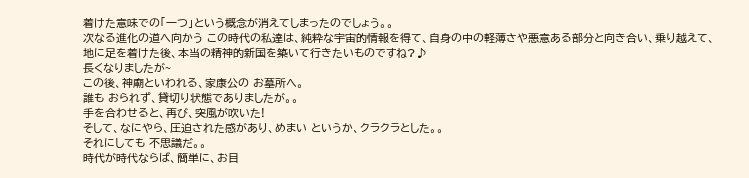着けた意味での「一つ」という概念が消えてしまったのでしょう。。
次なる進化の道へ向かう この時代の私達は、純粋な宇宙的情報を得て、自身の中の軽薄さや悪意ある部分と向き合い、乗り越えて、地に足を着けた後、本当の精神的新国を築いて行きたいものですね?♪
長くなりましたが~
この後、神廟といわれる、家康公の お墓所へ。
誰も おられず、貸切り状態でありましたが。。
手を合わせると、再び、突風が吹いた!
そして、なにやら、圧迫された感があり、めまい というか、クラクラとした。。
それにしても 不思議だ。。
時代が時代ならば、簡単に、お目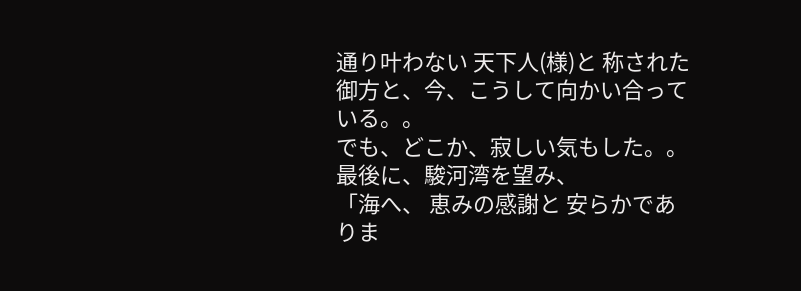通り叶わない 天下人(様)と 称された 御方と、今、こうして向かい合っている。。
でも、どこか、寂しい気もした。。
最後に、駿河湾を望み、
「海へ、 恵みの感謝と 安らかでありま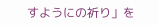すようにの祈り」を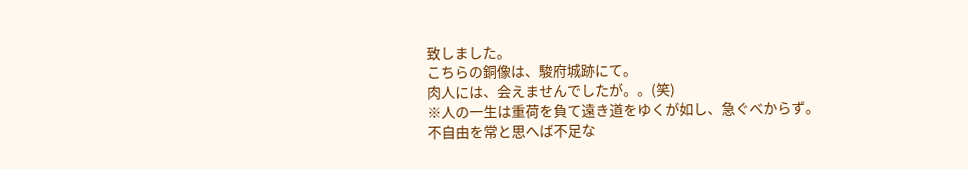致しました。
こちらの銅像は、駿府城跡にて。
肉人には、会えませんでしたが。。(笑)
※人の一生は重荷を負て遠き道をゆくが如し、急ぐべからず。
不自由を常と思へば不足な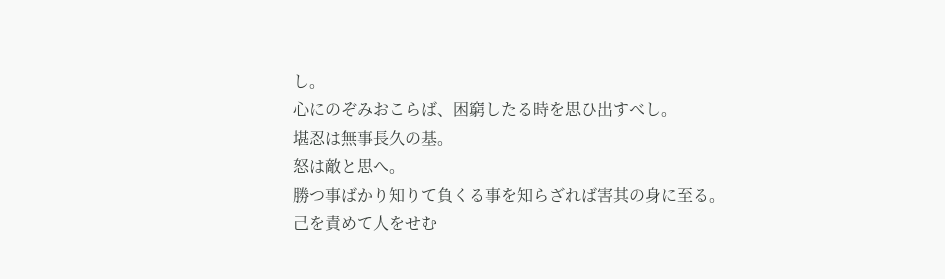し。
心にのぞみおこらば、困窮したる時を思ひ出すべし。
堪忍は無事長久の基。
怒は敵と思へ。
勝つ事ばかり知りて負くる事を知らざれば害其の身に至る。
己を責めて人をせむ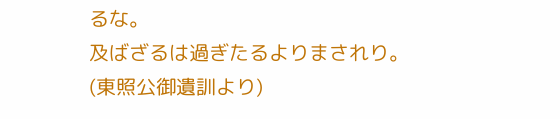るな。
及ばざるは過ぎたるよりまされり。
(東照公御遺訓より)